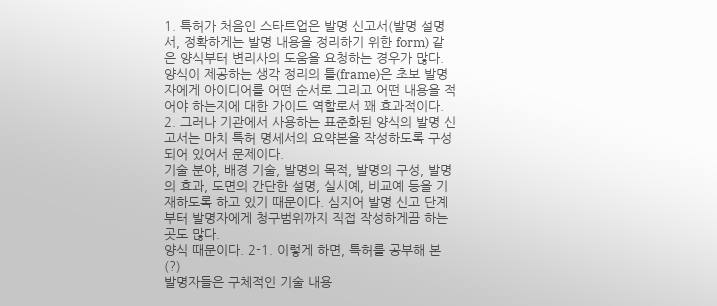1. 특허가 처음인 스타트업은 발명 신고서(발명 설명서, 정확하게는 발명 내용을 정리하기 위한 form) 같은 양식부터 변리사의 도움을 요청하는 경우가 많다.
양식이 제공하는 생각 정리의 틀(frame)은 초보 발명자에게 아이디어를 어떤 순서로 그리고 어떤 내용을 적어야 하는지에 대한 가이드 역할로서 꽤 효과적이다. 2. 그러나 기관에서 사용하는 표준화된 양식의 발명 신고서는 마치 특허 명세서의 요약본을 작성하도록 구성되어 있어서 문제이다.
기술 분야, 배경 기술, 발명의 목적, 발명의 구성, 발명의 효과, 도면의 간단한 설명, 실시예, 비교예 등을 기재하도록 하고 있기 때문이다. 심지어 발명 신고 단계부터 발명자에게 청구범위까지 직접 작성하게끔 하는 곳도 많다.
양식 때문이다. 2-1. 이렇게 하면, 특허를 공부해 본(?)
발명자들은 구체적인 기술 내용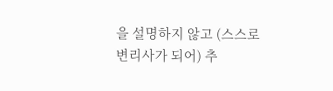을 설명하지 않고 (스스로 변리사가 되어) 추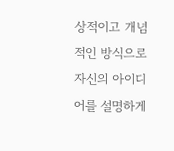상적이고 개념적인 방식으로 자신의 아이디어를 설명하게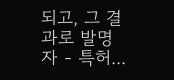되고, 그 결과로 발명자 - 특허...